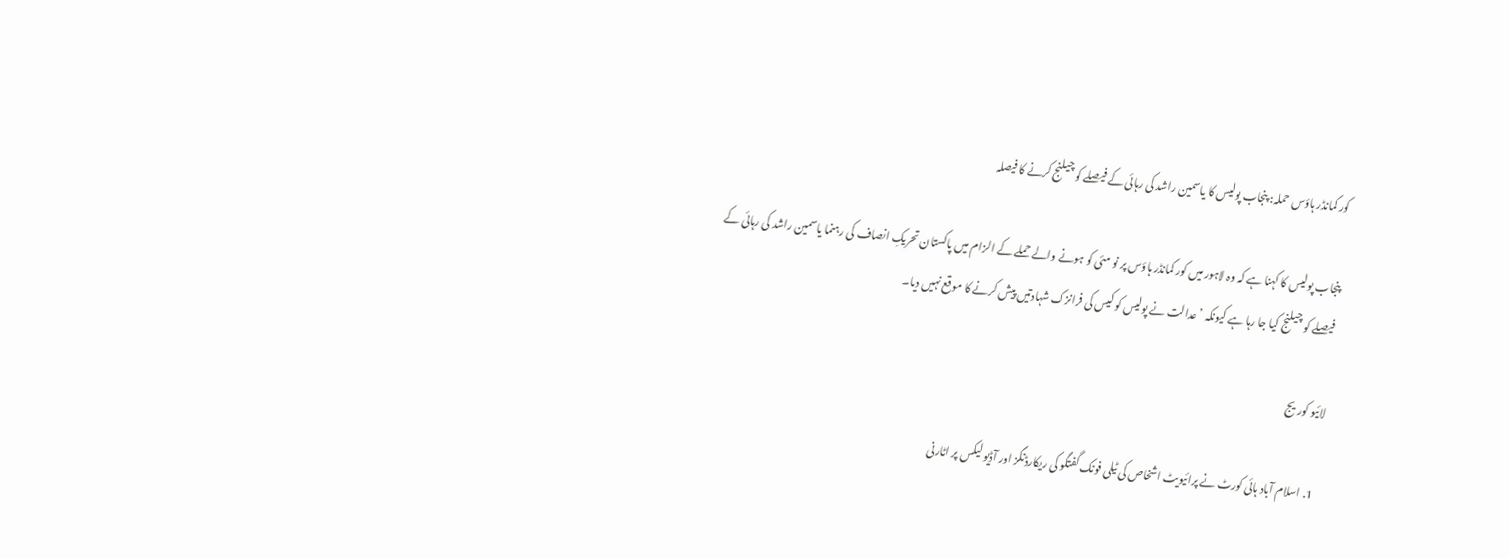کور کمانڈر ہاؤس حملہ: پنجاب پولیس کا یاسمین راشد کی رہائی کے فیصلے کو چیلنج کرنے کا فیصلہ

پنجاب پولیس کا کہنا ہے کہ وہ لاہور میں کور کمانڈر ہاؤس پر نو مئی کو ہونے والے حملے کے الزام میں پاکستان تحریکِ انصاف کی رہنما یاسمین راشد کی رہائی کے فیصلے کو چیلنج کیا جا رہا ہے کیونکہ ’عدالت نے پولیس کو کیس کی فرانزک شہادتیں پیش کرنے کا موقع نہیں دیا۔

لائیو کوریج

  1. اسلام آباد ہائی کورٹ نے پرائیویٹ اشخاص کی ٹیلی فونک گفتگو کی ریکارڈنگز اور آڈیو لیکس پر اٹارنی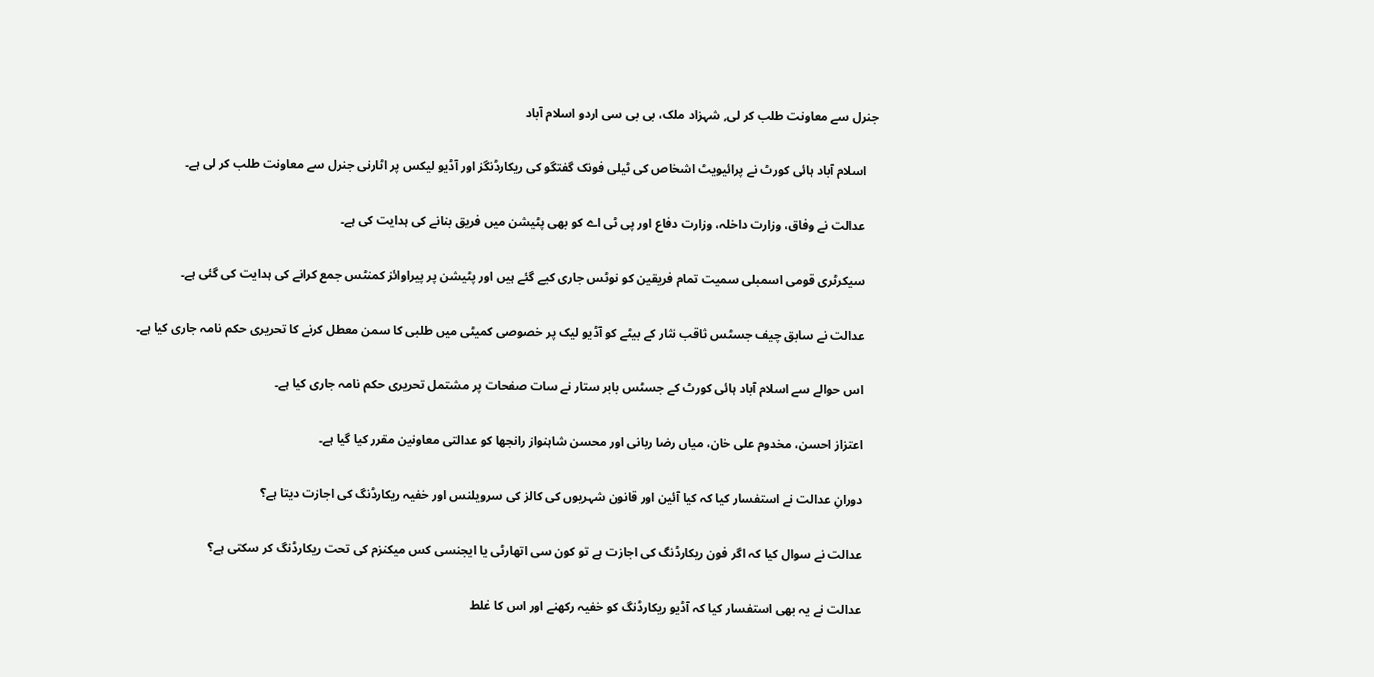جنرل سے معاونت طلب کر لی, شہزاد ملک، بی بی سی اردو اسلام آباد

    اسلام آباد ہائی کورٹ نے پرائیویٹ اشخاص کی ٹیلی فونک گفتگو کی ریکارڈنگز اور آڈیو لیکس پر اٹارنی جنرل سے معاونت طلب کر لی ہے۔

    عدالت نے وفاق، وزارت داخلہ، وزارت دفاع اور پی ٹی اے کو بھی پٹیشن میں فریق بنانے کی ہدایت کی ہے۔

    سیکرٹری قومی اسمبلی سمیت تمام فریقین کو نوٹس جاری کیے گئے ہیں اور پٹیشن پر پیراوائز کمنٹس جمع کرانے کی ہدایت کی گئی ہے۔

    عدالت نے سابق چیف جسٹس ثاقب نثار کے بیٹے کو آڈیو لیک پر خصوصی کمیٹی میں طلبی کا سمن معطل کرنے کا تحریری حکم نامہ جاری کیا ہے۔

    اس حوالے سے اسلام آباد ہائی کورٹ کے جسٹس بابر ستار نے سات صفحات پر مشتمل تحریری حکم نامہ جاری کیا ہے۔

    اعتزاز احسن، مخدوم علی خان، میاں رضا ربانی اور محسن شاہنواز رانجھا کو عدالتی معاونین مقرر کیا گیا ہے۔

    دورانِ عدالت نے استفسار کیا کہ کیا آئین اور قانون شہریوں کی کالز کی سرویلنس اور خفیہ ریکارڈنگ کی اجازت دیتا ہے؟

    عدالت نے سوال کیا کہ اگر فون ریکارڈنگ کی اجازت ہے تو کون سی اتھارٹی یا ایجنسی کس میکنزم کی تحت ریکارڈنگ کر سکتی ہے؟

    عدالت نے یہ بھی استفسار کیا کہ آڈیو ریکارڈنگ کو خفیہ رکھنے اور اس کا غلط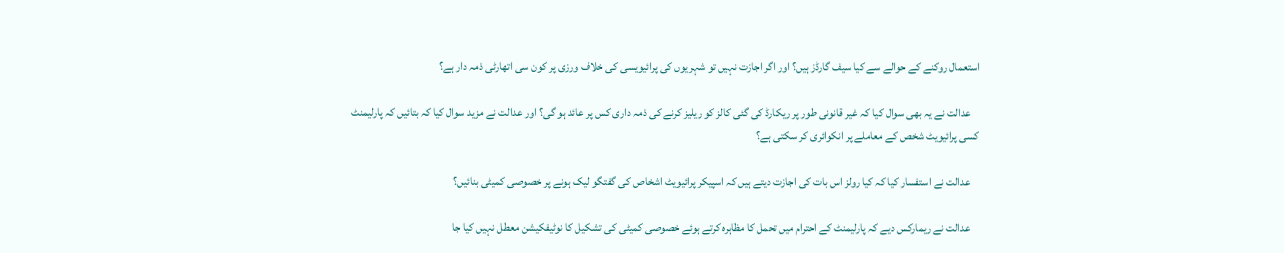استعمال روکنے کے حوالے سے کیا سیف گارڈز ہیں؟ اور اگر اجازت نہیں تو شہریوں کی پرائیویسی کی خلاف ورزی پر کون سی اتھارٹی ذمہ دار ہے؟

    عدالت نے یہ بھی سوال کیا کہ غیر قانونی طور پر ریکارڈ کی گئی کالز کو ریلیز کرنے کی ذمہ داری کس پر عائد ہو گی؟ اور عدالت نے مزید سوال کیا کہ بتائیں کہ پارلیمنٹ کسی پرائیویٹ شخص کے معاملے پر انکوائری کر سکتی ہے؟

    عدالت نے استفسار کیا کہ کیا رولز اس بات کی اجازت دیتے ہیں کہ اسپیکر پرائیویٹ اشخاص کی گفتگو لیک ہونے پر خصوصی کمیٹی بنائیں؟

    عدالت نے ریمارکس دیے کہ پارلیمنٹ کے احترام میں تحمل کا مظاہرہ کرتے ہوئے خصوصی کمیٹی کی تشکیل کا نوٹیفکیشن معطل نہیں کیا جا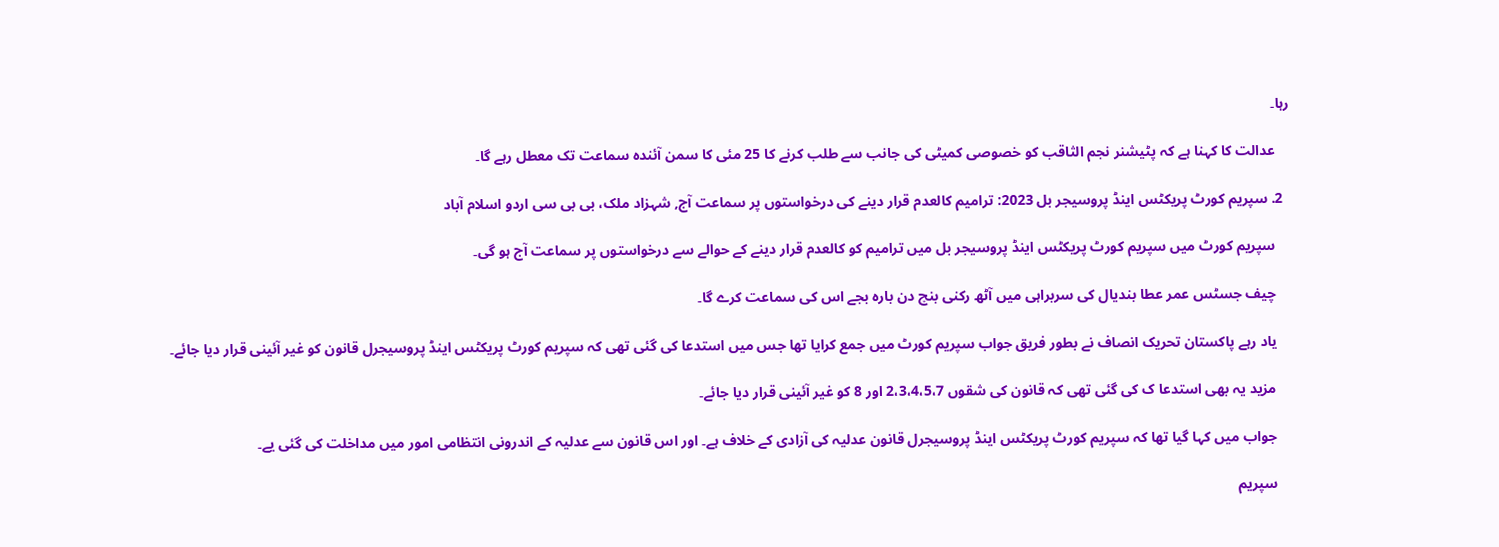رہا۔

    عدالت کا کہنا ہے کہ پٹیشنر نجم الثاقب کو خصوصی کمیٹی کی جانب سے طلب کرنے کا 25 مئی کا سمن آئندہ سماعت تک معطل رہے گا۔

  2. سپریم کورٹ پریکٹس اینڈ پروسیجر بل 2023: ترامیم کالعدم قرار دینے کی درخواستوں پر سماعت آج, شہزاد ملک، بی بی سی اردو اسلام آباد

    سپریم کورٹ میں سپریم کورٹ پریکٹس اینڈ پروسیجر بل میں ترامیم کو کالعدم قرار دینے کے حوالے سے درخواستوں پر سماعت آج ہو گی۔

    چیف جسٹس عمر عطا بندیال کی سربراہی میں آٹھ رکنی بنچ دن بارہ بجے اس کی سماعت کرے گا۔

    یاد رہے پاکستان تحریک انصاف نے بطور فریق جواب سپریم کورٹ میں جمع کرایا تھا جس میں استدعا کی گئی تھی کہ سپریم کورٹ پریکٹس اینڈ پروسیجرل قانون کو غیر آئینی قرار دیا جائے۔

    مزید یہ بھی استدعا ک کی گئی تھی کہ قانون کی شقوں 2،3،4،5،7 اور 8 کو غیر آئینی قرار دیا جائے۔

    جواب میں کہا گیا تھا کہ سپریم کورٹ پریکٹس اینڈ پروسیجرل قانون عدلیہ کی آزادی کے خلاف ہے۔ اور اس قانون سے عدلیہ کے اندرونی انتظامی امور میں مداخلت کی گئی یے۔

    سپریم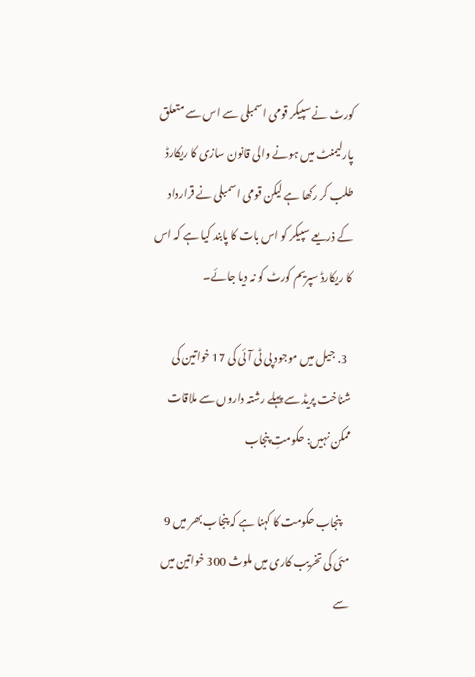کورٹ نے سپیکر قومی اسمبلی سے اس سے متعلق پارلیمنٹ میں ہونے والی قانون سازی کا ریکارڈ طلب کر رکھا ہے لیکن قومی اسمبلی نے قرارداد کے ذریعے سپیکر کو اس بات کا پابند کیا ہے کہ اس کا ریکارڈ سپریم کورٹ کو نہ دیا جائے۔

  3. جیل میں موجود پی ٹی آئی کی 17 خواتین کی شناخت پریڈ سے پہلے رشتہ داروں سے ملاقات ممکن نہیں: حکومتِ پنجاب

    پنجاب حکومت کا کہنا ہے کہ پنجاب بھر میں 9 مئی کی تخریب کاری میں ملوث 300 خواتین میں سے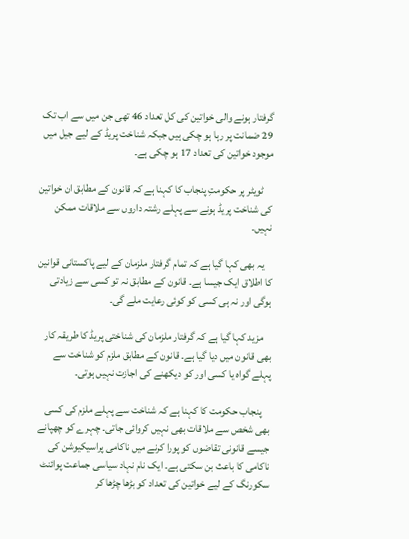گرفتار ہونے والی خواتین کی کل تعداد 46 تھی جن میں سے اب تک 29 ضمانت پر رہا ہو چکی ہیں جبکہ شناخت پریڈ کے لیے جیل میں موجود خواتین کی تعداد 17 ہو چکی ہے۔

    ٹویٹر پر حکومتِ پنجاب کا کہنا ہے کہ قانون کے مطابق ان خواتین کی شناخت پریڈ ہونے سے پہلے رشتہ داروں سے ملاقات ممکن نہیں۔

    یہ بھی کہا گیا ہے کہ تمام گرفتار ملزمان کے لیے پاکستانی قوانین کا اطلاق ایک جیسا ہے۔ قانون کے مطابق نہ تو کسی سے زیادتی ہوگی اور نہ ہی کسی کو کوئی رعایت ملے گی۔

    مزید کہا گیا ہے کہ گرفتار ملزمان کی شناختی پریڈ کا طریقہ کار بھی قانون میں دیا گیا ہے۔ قانون کے مطابق ملزم کو شناخت سے پہلے گواہ یا کسی اور کو دیکھنے کی اجازت نہیں ہوتی۔

    پنجاب حکومت کا کہنا ہے کہ شناخت سے پہلے ملزم کی کسی بھی شخص سے ملاقات بھی نہیں کروائی جاتی۔ چہرے کو چھپانے جیسے قانونی تقاضوں کو پورا کرنے میں ناکامی پراسیکیوشن کی ناکامی کا باعث بن سکتی ہے۔ ایک نام نہاد سیاسی جماعت پوائنٹ سکورنگ کے لیے خواتین کی تعداد کو بڑھا چڑھا کر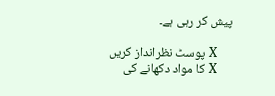پیش کر رہی ہے۔

    X پوسٹ نظرانداز کریں
    X کا مواد دکھانے کی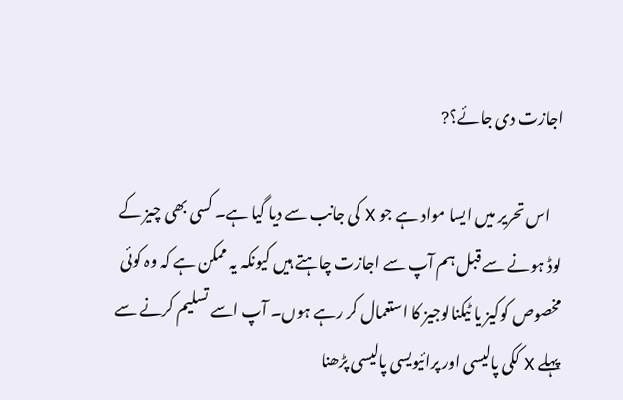اجازت دی جائے؟?

    اس تحریر میں ایسا مواد ہے جو X کی جانب سے دیا گیا ہے۔ کسی بھی چیز کے لوڈ ہونے سے قبل ہم آپ سے اجازت چاہتے ہیں کیونکہ یہ ممکن ہے کہ وہ کوئی مخصوص کوکیز یا ٹیکنالوجیز کا استعمال کر رہے ہوں۔ آپ اسے تسلیم کرنے سے پہلے X ککی پالیسی اور پرائیویسی پالیسی پڑھنا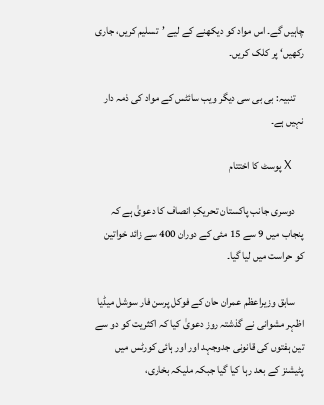چاہیں گے۔ اس مواد کو دیکھنے کے لیے ’تسلیم کریں، جاری رکھیں‘ پر کلک کریں۔

    تنبیہ: بی بی سی دیگر ویب سائٹس کے مواد کی ذمہ دار نہیں ہے۔

    X پوسٹ کا اختتام

    دوسری جانب پاکستان تحریکِ انصاف کا دعویٰ ہے کہ پنجاب میں 9 سے 15 مئی کے دوران 400 سے زائد خواتین کو حراست میں لیا گیا۔

    سابق وزیراعظم عمران حان کے فوکل پرسن فار سوشل میڈیا اظہر مشوانی نے گذشتہ روز دعویٰ کیا کہ اکثریت کو دو سے تین ہفتوں کی قانونی جدوجہد اور اور ہائی کورٹس میں پٹیشنز کے بعد رہا کیا گیا جبکہ ملیکہ بخاری،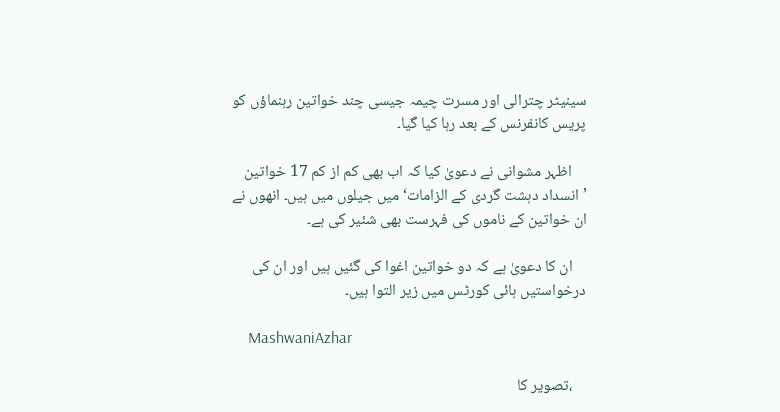سینیٹر چترالی اور مسرت چیمہ جیسی چند خواتین رہنماؤں کو پریس کانفرنس کے بعد رہا کیا گیا۔

    اظہر مشوانی نے دعویٰ کیا کہ اب بھی کم از کم 17 خواتین ’انسداد دہشت گردی کے الزامات‘ میں جیلوں میں ہیں۔ انھوں نے ان خواتین کے ناموں کی فہرست بھی شئیر کی ہے۔

    ان کا دعویٰ ہے کہ دو خواتین اغوا کی گئیں ہیں اور ان کی درخواستیں ہائی کورٹس میں زیر التوا ہیں۔

    MashwaniAzhar

    ،تصویر کا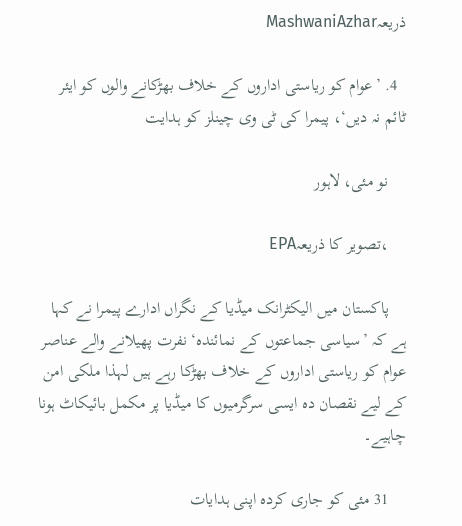ذریعہMashwaniAzhar

  4. ’عوام کو ریاستی اداروں کے خلاف بھڑکانے والوں کو ایئر ٹائم نہ دیں‘، پیمرا کی ٹی وی چینلز کو ہدایت

    نو مئی، لاہور

    ،تصویر کا ذریعہEPA

    پاکستان میں الیکٹرانک میڈیا کے نگراں ادارے پیمرا نے کہا ہے کہ ’سیاسی جماعتوں کے نمائندہ‘ نفرت پھیلانے والے عناصر عوام کو ریاستی اداروں کے خلاف بھڑکا رہے ہیں لہذا ملکی امن کے لیے نقصان دہ ایسی سرگرمیوں کا میڈیا پر مکمل بائیکاٹ ہونا چاہیے۔

    31 مئی کو جاری کردہ اپنی ہدایات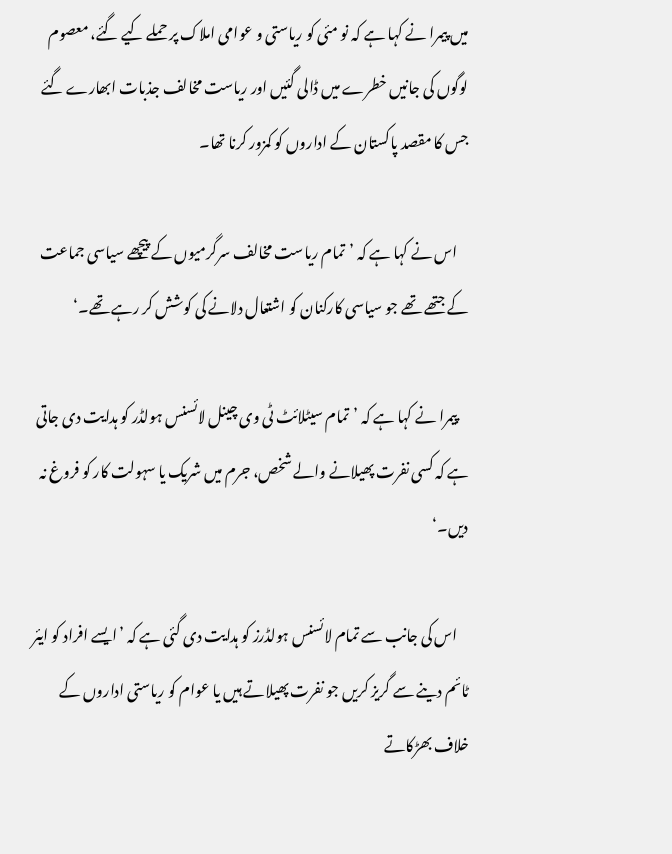میں پیمرا نے کہا ہے کہ نو مئی کو ریاستی و عوامی املاک پر حملے کیے گئے، معصوم لوگوں کی جانیں خطرے میں ڈالی گئیں اور ریاست مخالف جذبات ابھارے گئے جس کا مقصد پاکستان کے اداروں کو کمزور کرنا تھا۔

    اس نے کہا ہے کہ ’تمام ریاست مخالف سرگرمیوں کے پیچھے سیاسی جماعت کے جتھے تھے جو سیاسی کارکنان کو اشتعال دلانے کی کوشش کر رہے تھے۔‘

    پیمرا نے کہا ہے کہ ’تمام سیٹلائٹ ٹی وی چینل لائسنس ہولڈر کو ہدایت دی جاتی ہے کہ کسی نفرت پھیلانے والے شخص، جرم میں شریک یا سہولت کار کو فروغ نہ دیں۔‘

    اس کی جانب سے تمام لائسنس ہولڈرز کو ہدایت دی گئی ہے کہ ’ایسے افراد کو ایئر ٹائم دینے سے گریز کریں جو نفرت پھیلاتے ہیں یا عوام کو ریاستی اداروں کے خلاف بھڑکاتے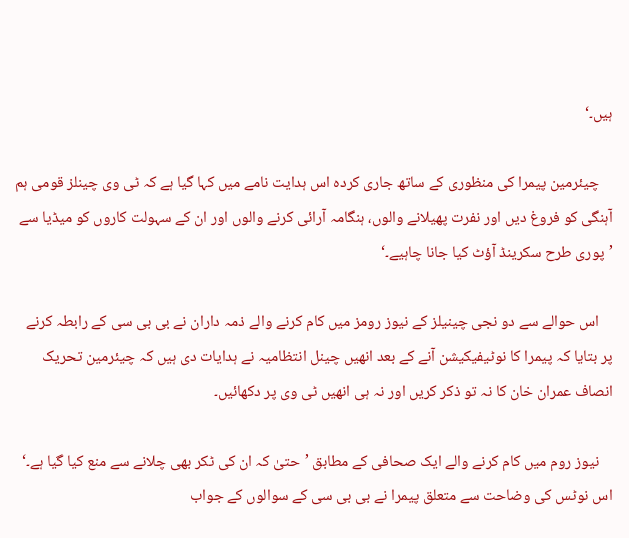ہیں۔‘

    چیئرمین پیمرا کی منظوری کے ساتھ جاری کردہ اس ہدایت نامے میں کہا گیا ہے کہ ٹی وی چینلز قومی ہم آہنگی کو فروغ دیں اور نفرت پھیلانے والوں، ہنگامہ آرائی کرنے والوں اور ان کے سہولت کاروں کو میڈیا سے ’پوری طرح سکرینڈ آؤٹ کیا جانا چاہیے۔‘

    اس حوالے سے دو نجی چینیلز کے نیوز رومز میں کام کرنے والے ذمہ داران نے بی بی سی کے رابطہ کرنے پر بتایا کہ پیمرا کا نوٹیفیکیشن آنے کے بعد انھیں چینل انتظامیہ نے ہدایات دی ہیں کہ چیئرمین تحریک انصاف عمران خان کا نہ تو ذکر کریں اور نہ ہی انھیں ٹی وی پر دکھائیں۔

    نیوز روم میں کام کرنے والے ایک صحافی کے مطابق ’حتیٰ کہ ان کی ٹکر بھی چلانے سے منع کیا گیا ہے۔‘ اس نوٹس کی وضاحت سے متعلق پیمرا نے بی بی سی کے سوالوں کے جواب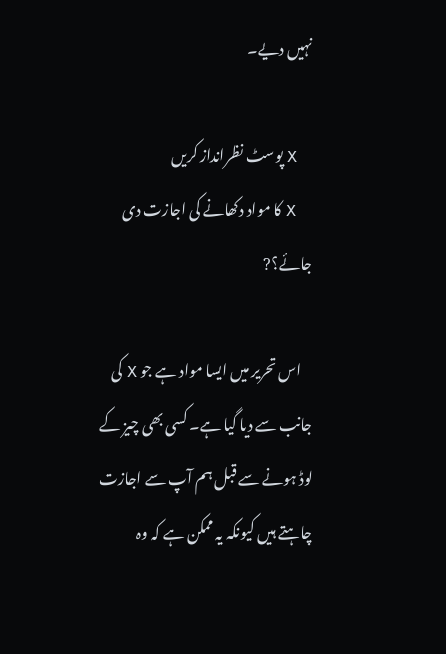نہیں دیے۔

    X پوسٹ نظرانداز کریں
    X کا مواد دکھانے کی اجازت دی جائے؟?

    اس تحریر میں ایسا مواد ہے جو X کی جانب سے دیا گیا ہے۔ کسی بھی چیز کے لوڈ ہونے سے قبل ہم آپ سے اجازت چاہتے ہیں کیونکہ یہ ممکن ہے کہ وہ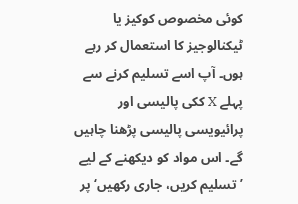کوئی مخصوص کوکیز یا ٹیکنالوجیز کا استعمال کر رہے ہوں۔ آپ اسے تسلیم کرنے سے پہلے X ککی پالیسی اور پرائیویسی پالیسی پڑھنا چاہیں گے۔ اس مواد کو دیکھنے کے لیے ’تسلیم کریں، جاری رکھیں‘ پر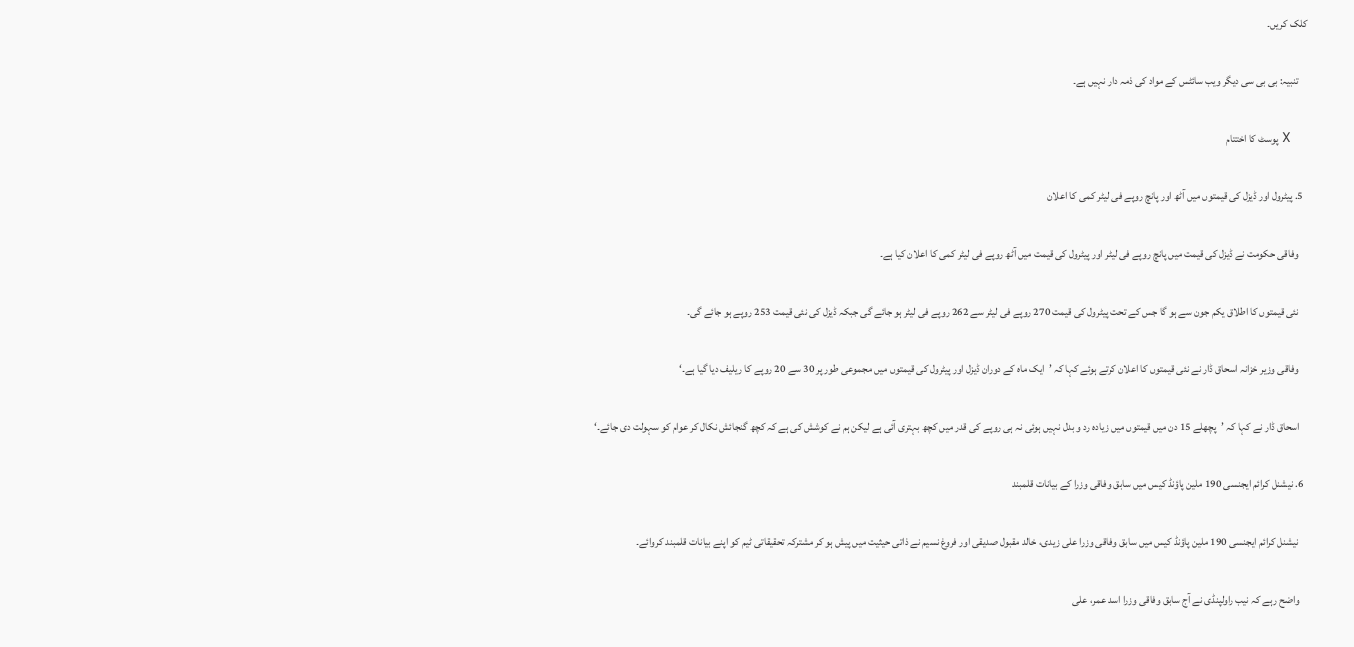کلک کریں۔

    تنبیہ: بی بی سی دیگر ویب سائٹس کے مواد کی ذمہ دار نہیں ہے۔

    X پوسٹ کا اختتام

  5. پیٹرول اور ڈیزل کی قیمتوں میں آٹھ اور پانچ روپے فی لیٹر کمی کا اعلان

    وفاقی حکومت نے ڈیزل کی قیمت میں پانچ روپے فی لیٹر اور پیٹرول کی قیمت میں آٹھ روپے فی لیٹر کمی کا اعلان کیا ہے۔

    نئی قیمتوں کا اطلاق یکم جون سے ہو گا جس کے تحت پیٹرول کی قیمت 270 روپے فی لیٹر سے 262 روپے فی لیٹر ہو جائے گی جبکہ ڈیزل کی نئی قیمت 253 روپے ہو جائے گی۔

    وفاقی وزیر خزانہ اسحاق ڈار نے نئی قیمتوں کا اعلان کرتے ہوئے کہا کہ ’ایک ماہ کے دوران ڈیزل اور پیٹرول کی قیمتوں میں مجموعی طور پر 30 سے 20 روپے کا ریلیف دیا گیا ہے۔‘

    اسحاق ڈار نے کہا کہ ’پچھلے 15 دن میں قیمتوں میں زیادہ رد و بدل نہیں ہوئی نہ ہی روپے کی قدر میں کچھ بہتری آئی ہے لیکن ہم نے کوشش کی ہے کہ کچھ گنجائش نکال کر عوام کو سہولت دی جائے۔‘

  6. نیشنل کرائم ایجنسی 190 ملین پاؤنڈ کیس میں سابق وفاقی وزرا کے بیانات قلمبند

    نیشنل کرائم ایجنسی 190 ملین پاؤنڈ کیس میں سابق وفاقی وزرا علی زیدی، خالد مقبول صدیقی اور فروغ نسیم نے ذاتی حیثیت میں پیش ہو کر مشترکہ تحقیقاتی ٹیم کو اپنے بیانات قلمبند کروائے۔

    واضح رہے کہ نیب راولپنڈی نے آج سابق وفاقی وزرا اسد عمر، علی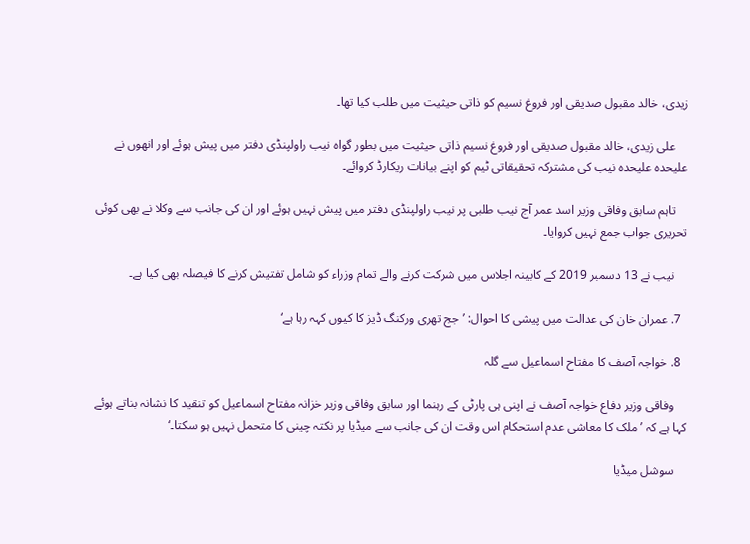زیدی، خالد مقبول صدیقی اور فروغ نسیم کو ذاتی حیثیت میں طلب کیا تھا۔

    علی زیدی، خالد مقبول صدیقی اور فروغ نسیم ذاتی حیثیت میں بطور گواہ نیب راولپنڈی دفتر میں پیش ہوئے اور انھوں نے علیحدہ علیحدہ نیب کی مشترکہ تحقیقاتی ٹیم کو اپنے بیانات ریکارڈ کروائے۔

    تاہم سابق وفاقی وزیر اسد عمر آج نیب طلبی پر نیب راولپنڈی دفتر میں پیش نہیں ہوئے اور ان کی جانب سے وکلا نے بھی کوئی تحریری جواب جمع نہیں کروایا۔

    نیب نے 13 دسمبر 2019 کے کابینہ اجلاس میں شرکت کرنے والے تمام وزراء کو شامل تفتیش کرنے کا فیصلہ بھی کیا ہے۔

  7. عمران خان کی عدالت میں پیشی کا احوال: ’جج تھری ورکنگ ڈیز کا کیوں کہہ رہا ہے‘

  8. خواجہ آصف کا مفتاح اسماعیل سے گلہ

    وفاقی وزیر دفاع خواجہ آصف نے اپنی ہی پارٹی کے رہنما اور سابق وفاقی وزیر خزانہ مفتاح اسماعیل کو تنقید کا نشانہ بناتے ہوئے کہا ہے کہ ’ملک کا معاشی عدم استحکام اس وقت ان کی جانب سے میڈیا پر نکتہ چینی کا متحمل نہیں ہو سکتا۔‘

    سوشل میڈیا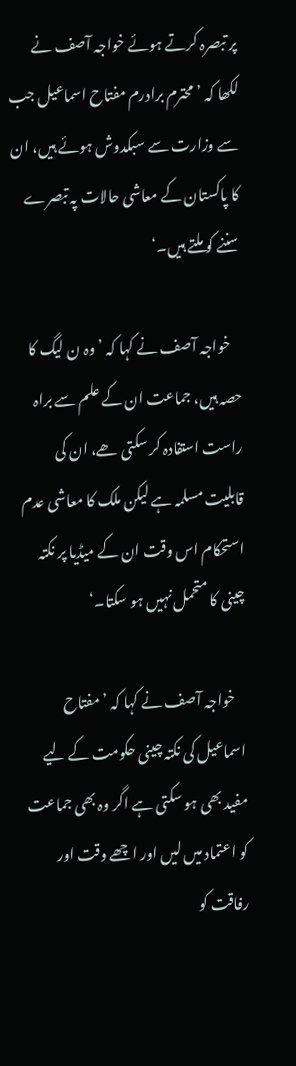پر تبصرہ کرتے ہوئے خواجہ آصف نے لکھا کہ ’محترم برادرم مفتاح اسماعیل جب سے وزارت سے سبکدوش ہوئے ہیں، ان کا پاکستان کے معاشی حالات پہ تبصرے سننے کو ملتے ہیں۔‘

    خواجہ آصف نے کہا کہ ’وہ ن لیگ کا حصہ ہیں، جماعت ان کے علم سے براہ راست استفادہ کر سکتی ھے، ان کی قابلیت مسلمہ ہے لیکن ملک کا معاشی عدم استحکام اس وقت ان کے میڈیا پر نکتہ چینی کا متحمل نہیں ہو سکتا۔‘

    خواجہ آصف نے کہا کہ ’مفتاح اسماعیل کی نکتہ چینی حکومت کے لیے مفید بھی ہو سکتی ہے اگر وہ بھی جماعت کو اعتماد میں لیں اور اچھے وقت اور رفاقت کو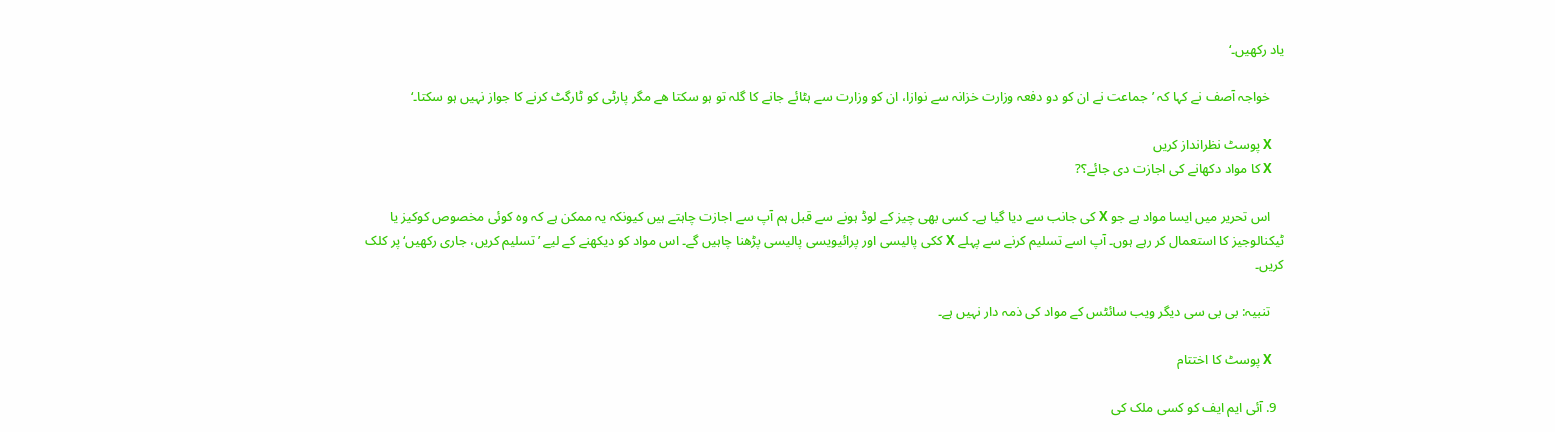یاد رکھیں۔‘

    خواجہ آصف نے کہا کہ ’جماعت نے ان کو دو دفعہ وزارت خزانہ سے نوازا، ان کو وزارت سے ہٹائے جانے کا گلہ تو ہو سکتا ھے مگر پارٹی کو ٹارگٹ کرنے کا جواز نہیں ہو سکتا۔‘

    X پوسٹ نظرانداز کریں
    X کا مواد دکھانے کی اجازت دی جائے؟?

    اس تحریر میں ایسا مواد ہے جو X کی جانب سے دیا گیا ہے۔ کسی بھی چیز کے لوڈ ہونے سے قبل ہم آپ سے اجازت چاہتے ہیں کیونکہ یہ ممکن ہے کہ وہ کوئی مخصوص کوکیز یا ٹیکنالوجیز کا استعمال کر رہے ہوں۔ آپ اسے تسلیم کرنے سے پہلے X ککی پالیسی اور پرائیویسی پالیسی پڑھنا چاہیں گے۔ اس مواد کو دیکھنے کے لیے ’تسلیم کریں، جاری رکھیں‘ پر کلک کریں۔

    تنبیہ: بی بی سی دیگر ویب سائٹس کے مواد کی ذمہ دار نہیں ہے۔

    X پوسٹ کا اختتام

  9. آئی ایم ایف کو کسی ملک کی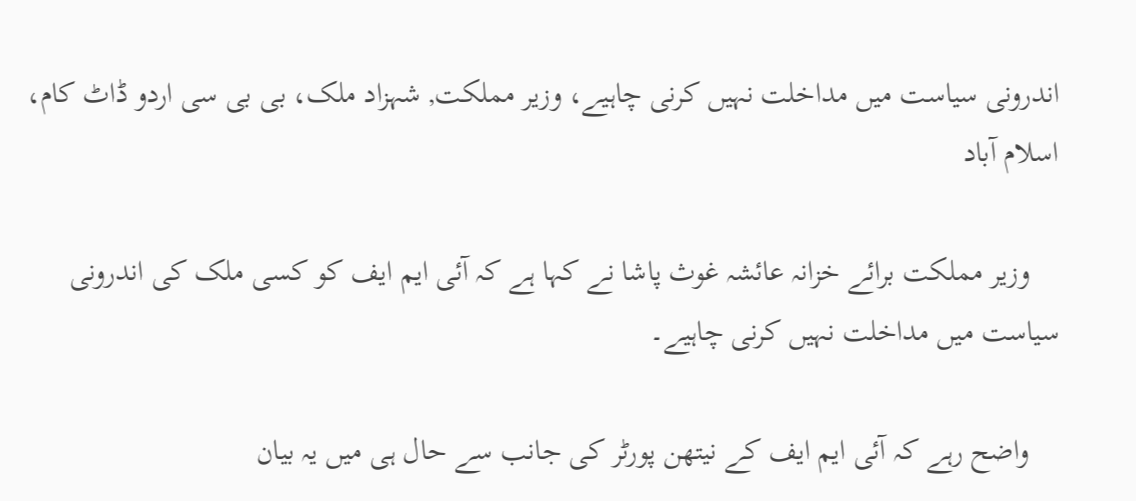اندرونی سیاست میں مداخلت نہیں کرنی چاہیے، وزیر مملکت, شہزاد ملک، بی بی سی اردو ڈاٹ کام، اسلام آباد

    وزیر مملکت برائے خزانہ عائشہ غوث پاشا نے کہا ہے کہ آئی ایم ایف کو کسی ملک کی اندرونی سیاست میں مداخلت نہیں کرنی چاہیے۔

    واضح رہے کہ آئی ایم ایف کے نیتھن پورٹر کی جانب سے حال ہی میں یہ بیان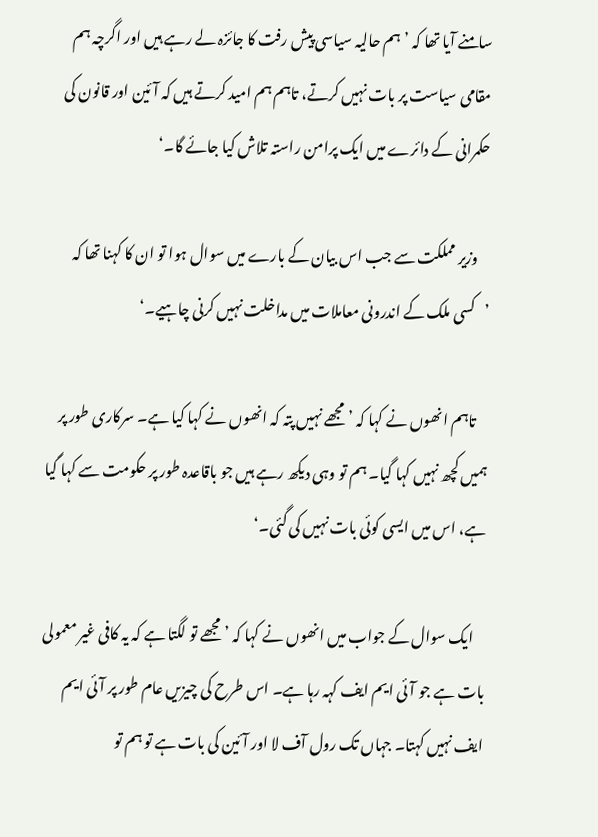سامنے آیا تھا کہ ’ہم حالیہ سیاسی پیش رفت کا جائزہ لے رہے ہیں اور اگرچہ ہم مقامی سیاست پر بات نہیں کرتے، تاہم ہم امید کرتے ہیں کہ آئین اور قانون کی حکمرانی کے دائرے میں ایک پرامن راستہ تلاش کیا جائے گا۔‘

    وزیر مملکت سے جب اس بیان کے بارے میں سوال ہوا تو ان کا کہنا تھا کہ ’کسی ملک کے اندرونی معاملات میں مداخلت نہیں کرنی چاہیے۔‘

    تاہم انھوں نے کہا کہ ’مجھے نہیں پتہ کہ انھوں نے کہا کیا ہے۔ سرکاری طور پر ہمیں کچھ نہیں کہا گیا۔ ہم تو وہی دیکھ رہے ہیں جو باقاعدہ طور پر حکومت سے کہا گیا ہے، اس میں ایسی کوئی بات نہیں کی گئی۔‘

    ایک سوال کے جواب میں انھوں نے کہا کہ ’مجھے تو لگتا ہے کہ یہ کافی غیر معمولی بات ہے جو آئی ایم ایف کہہ رہا ہے۔ اس طرح کی چیزیں عام طور پر آئی ایم ایف نہیں کہتا۔ جہاں تک رول آف لا اور آئین کی بات ہے تو ہم تو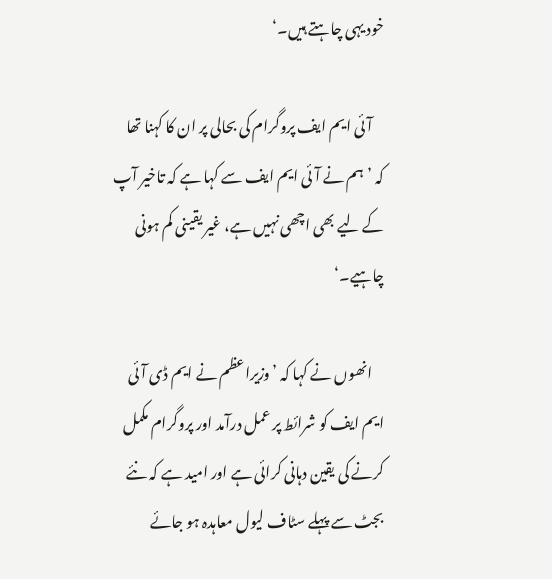خود یہی چاہتے ہیں۔‘

    آئی ایم ایف پروگرام کی بحالی پر ان کا کہنا تھا کہ ’ہم نے آئی ایم ایف سے کہا ہے کہ تاخیر آپ کے لیے بھی اچھی نہیں ہے، غیر یقینی کم ہونی چاہیے۔‘

    انھوں نے کہا کہ ’وزیراعظم نے ایم ڈی آئی ایم ایف کو شرائط پر عمل درآمد اور پروگرام مکمل کرنے کی یقین دہانی کرائی ہے اور امید ہے کہ نئے بجٹ سے پہلے سٹاف لیول معاہدہ ہو جائے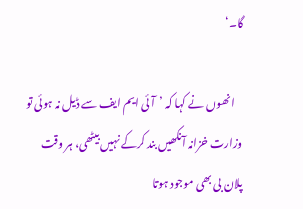گا۔‘

    انھوں نے کہا کہ ’آئی ایم ایف سے ڈیل نہ ہوئی تو وزارت خزانہ آنکھیں بند کرکے نہیں بیٹھی، ہر وقت پلان بی بھی موجود ہوتا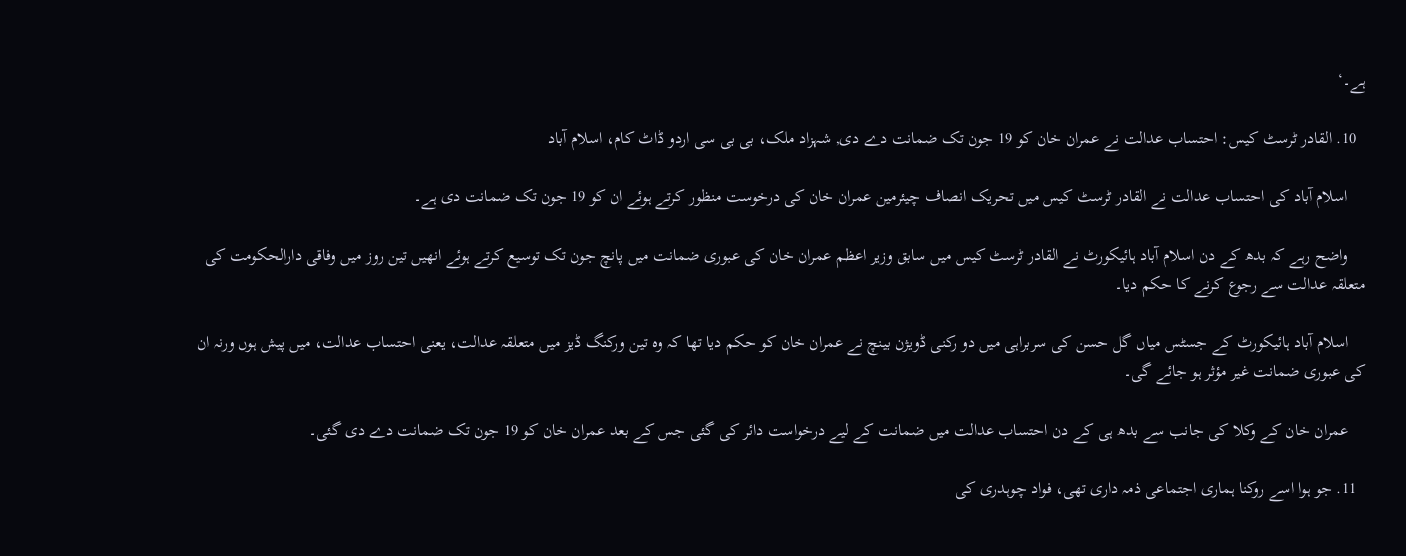ہے۔‘

  10. القادر ٹرسٹ کیس: احتساب عدالت نے عمران خان کو 19 جون تک ضمانت دے دی, شہزاد ملک، بی بی سی اردو ڈاٹ کام، اسلام آباد

    اسلام آباد کی احتساب عدالت نے القادر ٹرسٹ کیس میں تحریک انصاف چیئرمین عمران خان کی درخوست منظور کرتے ہوئے ان کو 19 جون تک ضمانت دی ہے۔

    واضح رہے کہ بدھ کے دن اسلام آباد ہائیکورٹ نے القادر ٹرسٹ کیس میں سابق وزیر اعظم عمران خان کی عبوری ضمانت میں پانچ جون تک توسیع کرتے ہوئے انھیں تین روز میں وفاقی دارالحکومت کی متعلقہ عدالت سے رجوع کرنے کا حکم دیا۔

    اسلام آباد ہائیکورٹ کے جسٹس میاں گل حسن کی سربراہی میں دو رکنی ڈویژن بینچ نے عمران خان کو حکم دیا تھا کہ وہ تین ورکنگ ڈیز میں متعلقہ عدالت، یعنی احتساب عدالت، میں پیش ہوں ورنہ ان کی عبوری ضمانت غیر مؤثر ہو جائے گی۔

    عمران خان کے وکلا کی جانب سے بدھ ہی کے دن احتساب عدالت میں ضمانت کے لیے درخواست دائر کی گئی جس کے بعد عمران خان کو 19 جون تک ضمانت دے دی گئی۔

  11. جو ہوا اسے روکنا ہماری اجتماعی ذمہ داری تھی، فواد چوہدری کی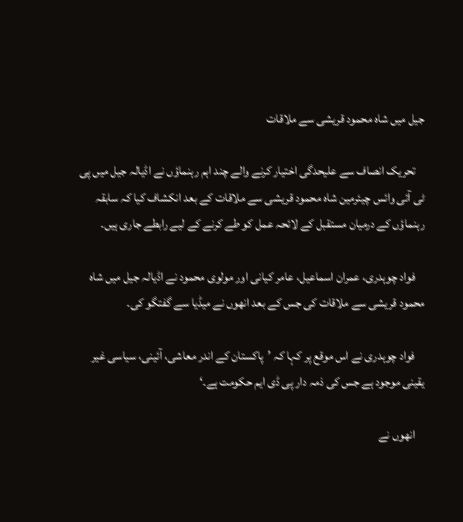جیل میں شاہ محمود قریشی سے ملاقات

    تحریک انصاف سے علیحدگی اختیار کرنے والے چند اہم رہنماؤں نے اڈیالہ جیل میں پی ٹی آئی وائس چیئرمین شاہ محمود قریشی سے ملاقات کے بعد انکشاف کیا کہ سابقہ رہنماؤں کے درمیان مستقبل کے لائحہ عمل کو طے کرنے کے لیے رابطے جاری ہیں۔

    فواد چوہدری، عمران اسماعیل، عامر کیانی اور مولوی محمود نے اڈیالہ جیل میں شاہ محمود قریشی سے ملاقات کی جس کے بعد انھوں نے میڈیا سے گفتگو کی۔

    فواد چوہدری نے اس موقع پر کہا کہ ’پاکستان کے اندر معاشی، آئینی، سیاسی غیر یقینی موجود ہے جس کی ذمہ دار پی ڈی ایم حکومت ہے۔‘

    انھوں نے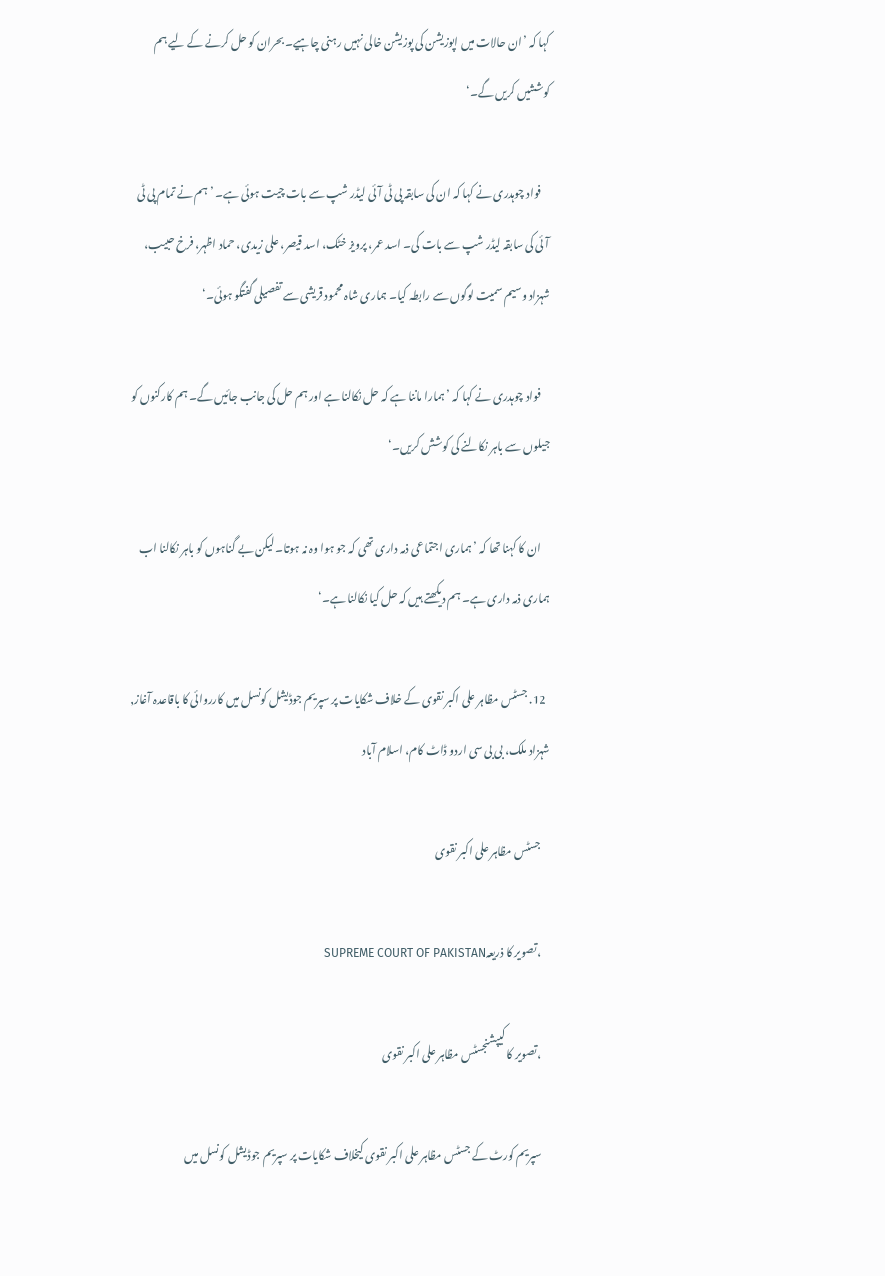کہا کہ ’ان حالات میں اپوزیشن کی پوزیشن خالی نہیں رہنی چاہیے۔ بحران کو حل کرنے کے لیے ہم کوششیں کریں گے۔‘

    فواد چوہدری نے کہا کہ ان کی سابقہ پی ٹی آئی لیڈر شپ سے بات چیت ہوئی ہے۔ ’ہم نے تمام پی ٹی آئی کی سابقہ لیڈر شپ سے بات کی۔ اسد عمر، پرویز خٹک، اسد قیصر، علی زیدی، حماد اظہر، فرخ حبیب، شہزاد وسیم سمیت لوگوں سے رابطہ کیا۔ ہماری شاہ محمود قریشی سے تفصیلی گفتگو ہوئی۔‘

    فواد چوہدری نے کہا کہ ’ہمارا ماننا ہے کہ حل نکالنا ہے اور ہم حل کی جانب جائیں گے۔ ہم کارکنوں کو جیلوں سے باہر نکالنے کی کوشش کریں۔‘

    ان کا کہنا تھا کہ ’ہماری اجتماعی ذمہ داری تھی کہ جو ہوا وہ نہ ہوتا۔ لیکن بے گناہوں کو باہر نکالنا اب ہماری ذمہ داری ہے۔ ہم دیکھتے ہیں کہ حل کیا نکالنا ہے۔‘

  12. جسٹس مظاہر علی اکبر نقوی کے خلاف شکایات پر سپریم جوڈیشل کونسل میں کارروائی کا باقاعدہ آغاز, شہزاد ملک، بی بی سی اردو ڈاٹ کام، اسلام آباد

    جسٹس مظاہر علی اکبر نقوی

    ،تصویر کا ذریعہSUPREME COURT OF PAKISTAN

    ،تصویر کا کیپشنجسٹس مظاہر علی اکبر نقوی

    سپریم کورٹ کے جسٹس مظاہر علی اکبر نقوی کیخلاف شکایات پر سپریم جوڈیشل کونسل میں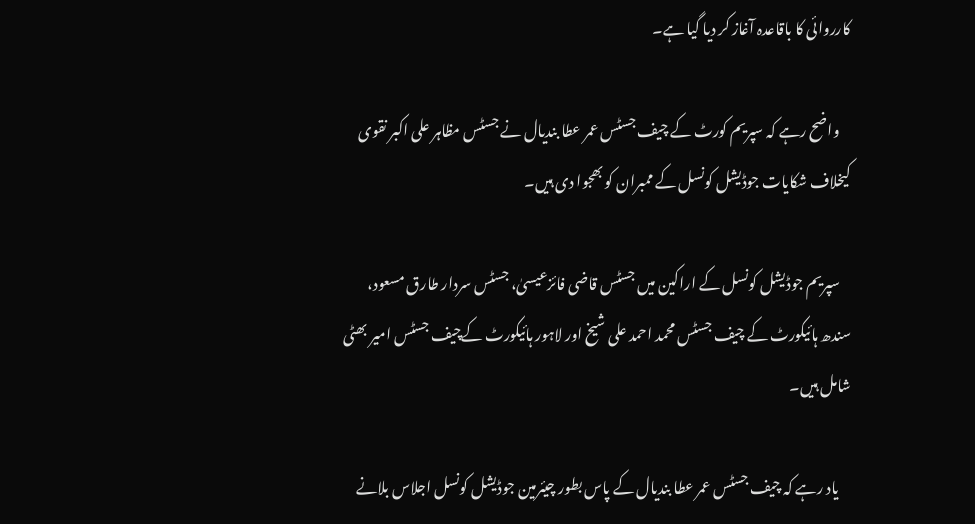کارروائی کا باقاعدہ آغاز کر دیا گیا ہے۔

    واضح رہے کہ سپریم کورٹ کے چیف جسٹس عمر عطا بندیال نے جسٹس مظاہر علی اکبر نقوی کیخلاف شکایات جوڈیشل کونسل کے ممبران کو بھجوا دی ہیں۔

    سپریم جوڈیشل کونسل کے اراکین میں جسٹس قاضی فائزعیسیٰ، جسٹس سردار طارق مسعود، سندھ ہائیکورٹ کے چیف جسٹس محمد احمد علی شیخ اور لاہور ہائیکورٹ کےچیف جسٹس امیر بھٹی شامل ہیں۔

    یاد رہے کہ چیف جسٹس عمر عطا بندیال کے پاس بطور چیئرمین جوڈیشل کونسل اجلاس بلانے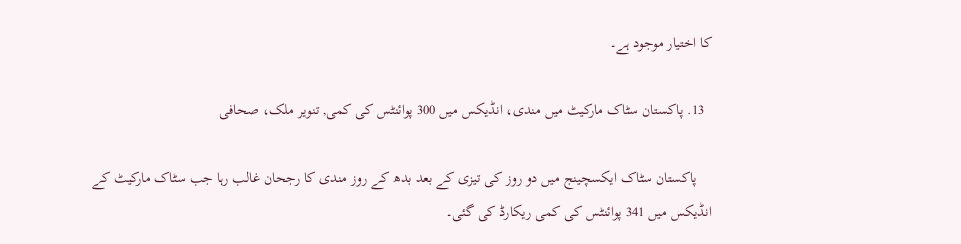کا اختیار موجود ہے۔

  13. پاکستان سٹاک مارکیٹ میں مندی، انڈیکس میں 300 پوائنٹس کی کمی, تنویر ملک، صحافی

    پاکستان سٹاک ایکسچینج میں دو روز کی تیزی کے بعد بدھ کے روز مندی کا رجحان غالب رہا جب سٹاک مارکیٹ کے انڈیکس میں 341 پوائنٹس کی کمی ریکارڈ کی گئی۔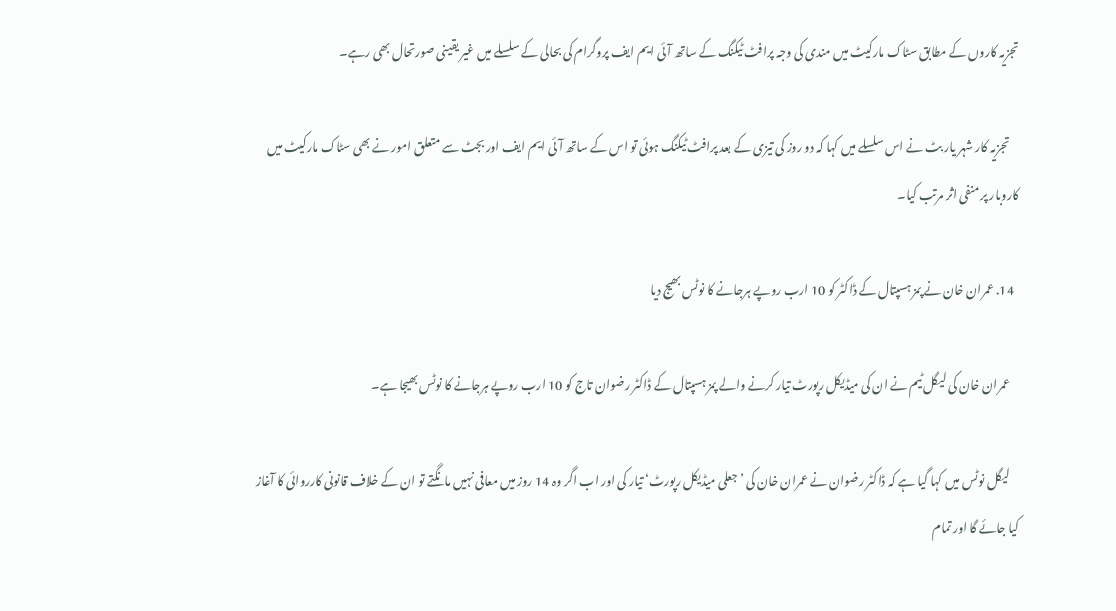تجزیہ کاروں کے مطابق سٹاک مارکیٹ میں مندی کی وجہ پرافٹ ٹیکنگ کے ساتھ آئی ایم ایف پروگرام کی بحالی کے سلسلے میں غیر یقینی صورتحال بھی رہے۔

    تجزیہ کار شہر یار بٹ نے اس سلسلے میں کہا کہ دو روز کی تیزی کے بعد پرافٹ ٹیکنگ ہوئی تو اس کے ساتھ آئی ایم ایف اور بجٹ سے متعلق امور نے بھی سٹاک مارکیٹ میں کاروبار پر منفی اثر مرتب کیا۔

  14. عمران خان نے پمز ہسپتال کے ڈاکٹر کو 10 ارب روپے ہرجانے کا نوٹس بھیج دیا

    عمران خان کی لیگل ٹیم نے ان کی میڈیکل رپورٹ تیار کرنے والے پمز ہسپتال کے ڈاکٹر رضوان تاج کو 10 ارب روپے ہرجانے کا نوٹس بھیجا ہے۔

    لیگل نوٹس میں کہا گیا ہے کہ ڈاکٹر رضوان نے عمران خان کی ’جعلی میڈیکل رپورٹ‘ تیار کی اور اب اگر وہ 14 روز میں معافی نہیں مانگتے تو ان کے خلاف قانونی کارروائی کا آغاز کیا جائے گا اور تمام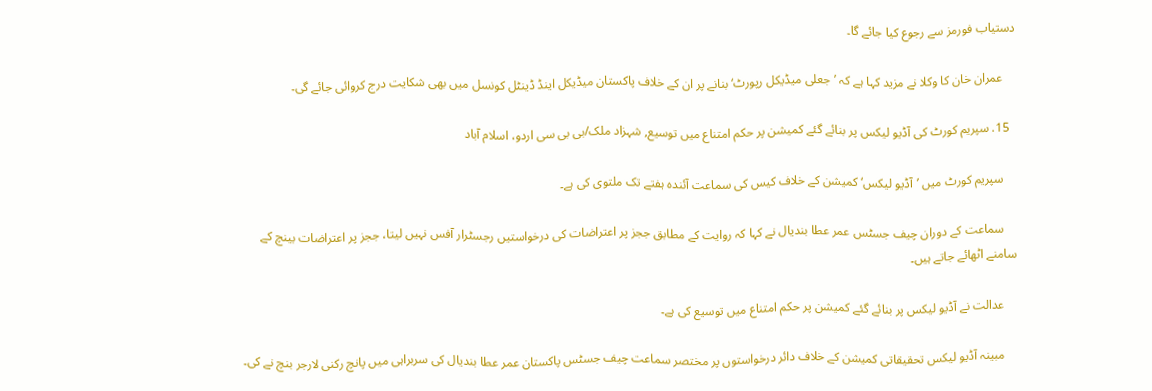دستیاب فورمز سے رجوع کیا جائے گا۔

    عمران خان کا وکلا نے مزید کہا ہے کہ ’جعلی میڈیکل رپورٹ‘ بنانے پر ان کے خلاف پاکستان میڈیکل اینڈ ڈینٹل کونسل میں بھی شکایت درج کروائی جائے گی۔

  15. سپریم کورٹ کی آڈیو لیکس پر بنائے گئے کمیشن پر حکم امتناع میں توسیع, شہزاد ملک/بی بی سی اردو، اسلام آباد

    سپریم کورٹ میں ’آڈیو لیکس‘ کمیشن کے خلاف کیس کی سماعت آئندہ ہفتے تک ملتوی کی ہے۔

    سماعت کے دوران چیف جسٹس عمر عطا بندیال نے کہا کہ روایت کے مطابق ججز پر اعتراضات کی درخواستیں رجسٹرار آفس نہیں لیتا، ججز پر اعتراضات بینچ کے سامنے اٹھائے جاتے ہیں۔

    عدالت نے آڈیو لیکس پر بنائے گئے کمیشن پر حکم امتناع میں توسیع کی ہے۔

    مبینہ آڈیو لیکس تحقیقاتی کمیشن کے خلاف دائر درخواستوں پر مختصر سماعت چیف جسٹس پاکستان عمر عطا بندیال کی سربراہی میں پانچ رکنی لارجر بنچ نے کی۔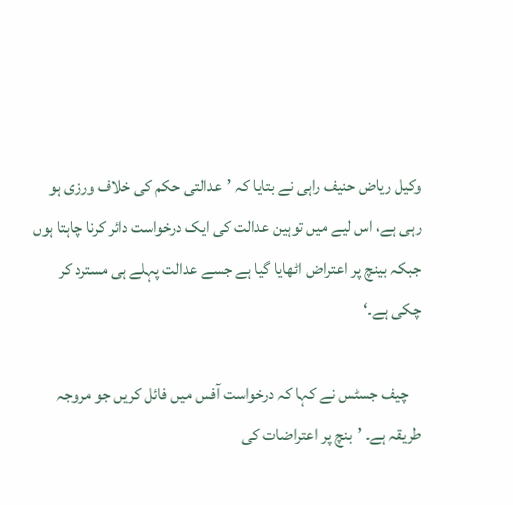وکیل ریاض حنیف راہی نے بتایا کہ ’عدالتی حکم کی خلاف ورزی ہو رہی ہے، اس لیے میں توہین عدالت کی ایک درخواست دائر کرنا چاہتا ہوں جبکہ بینچ پر اعتراض اٹھایا گیا ہے جسے عدالت پہلے ہی مسترد کر چکی ہے۔‘

    چیف جسٹس نے کہا کہ درخواست آفس میں فائل کریں جو مروجہ طریقہ ہے۔ ’بنچ پر اعتراضات کی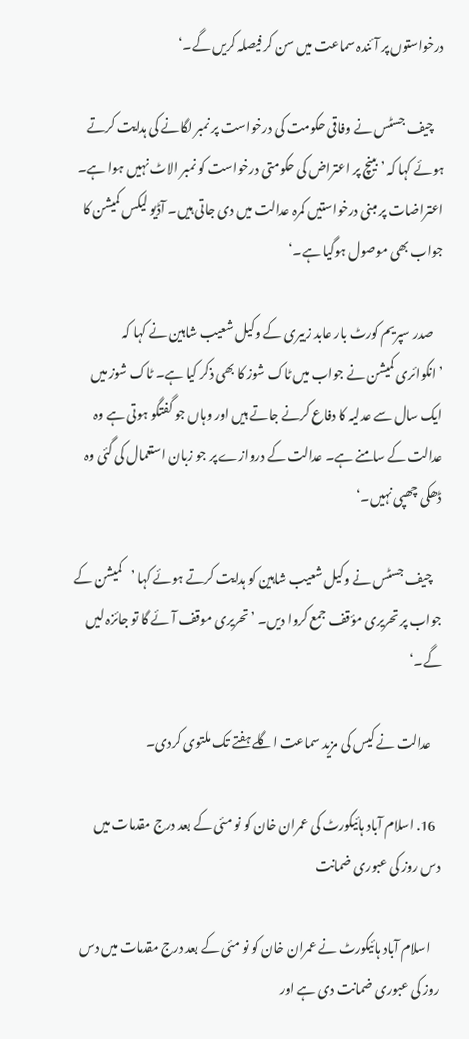درخواستوں پر آئندہ سماعت میں سن کر فیصلہ کریں گے۔‘

    چیف جسٹس نے وفاقی حکومت کی درخواست پر نمبر لگانے کی ہدایت کرتے ہوئے کہا کہ ’بینچ پر اعتراض کی حکومتی درخواست کو نمبر الاٹ نہیں ہوا ہے۔ اعتراضات پر مبنی درخواستیں کمرہ عدالت میں دی جاتی ہیں۔ آڈیو لیکس کمیشن کا جواب بھی موصول ہوگیا ہے۔‘

    صدر سپریم کورٹ بار عابد زبیری کے وکیل شعیب شاہین نے کہا کہ ’انکوائری کمیشن نے جواب میں ٹاک شوز کا بھی ذکر کیا ہے۔ ٹاک شوز میں ایک سال سے عدلیہ کا دفاع کرنے جاتے ہیں اور وہاں جو گفتگو ہوتی ہے وہ عدالت کے سامنے ہے۔ عدالت کے دروازے پر جو زبان استعمال کی گئی وہ ڈھکی چھپی نہیں۔‘

    چیف جسٹس نے وکیل شعیب شاہین کو ہدایت کرتے ہوئے کہا ’کمیشن کے جواب پر تحریری مؤقف جمع کروا دیں۔ ’تحریری موقف آئے گا تو جائزہ لیں گے۔‘

    عدالت نے کیس کی مزید سماعت اگلے ہفتے تک ملتوی کردی۔

  16. اسلام آباد ہائیکورٹ کی عمران خان کو نو مئی کے بعد درج مقدمات میں دس روز کی عبوری ضمانت

    اسلام آباد ہائیکورٹ نے عمران خان کو نو مئی کے بعد درج مقدمات میں دس روز کی عبوری ضمانت دی ہے اور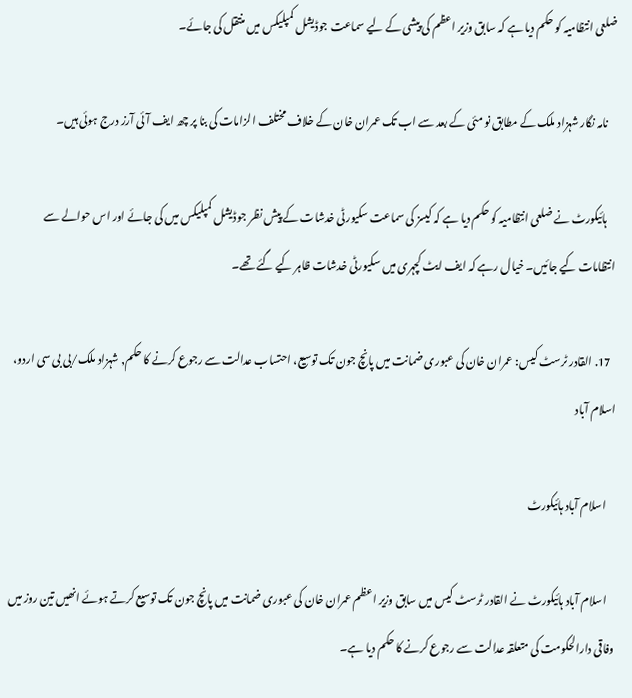ضلعی انتظامیہ کو حکم دیا ہے کہ سابق وزیر اعظم کی پیشی کے لیے سماعت جوڈیشل کمپلیکس میں منتقل کی جائے۔

    نامہ نگار شہزاد ملک کے مطابق نو مئی کے بعد سے اب تک عمران خان کے خلاف مختلف الزامات کی بنا پر چھ ایف آئی آرز درج ہوئی ہیں۔

    ہائیکورٹ نے ضلعی انتظامیہ کو حکم دیا ہے کہ کیسز کی سماعت سکیورٹی خدشات کے پیش نظر جوڈیشل کمپلیکس میں کی جائے اور اس حوالے سے انتظامات کیے جائیں۔ خیال رہے کہ ایف ایٹ کچہری میں سکیورٹی خدشات ظاہر کیے گئے تھے۔

  17. القادر ٹرسٹ کیس: عمران خان کی عبوری ضمانت میں پانچ جون تک توسیع، احتساب عدالت سے رجوع کرنے کا حکم, شہزاد ملک/بی بی سی اردو، اسلام آباد

    اسلام آباد ہائیکورٹ

    اسلام آباد ہائیکورٹ نے القادر ٹرسٹ کیس میں سابق وزیر اعظم عمران خان کی عبوری ضمانت میں پانچ جون تک توسیع کرتے ہوئے انھیں تین روز میں وفاقی دارالحکومت کی متعلقہ عدالت سے رجوع کرنے کا حکم دیا ہے۔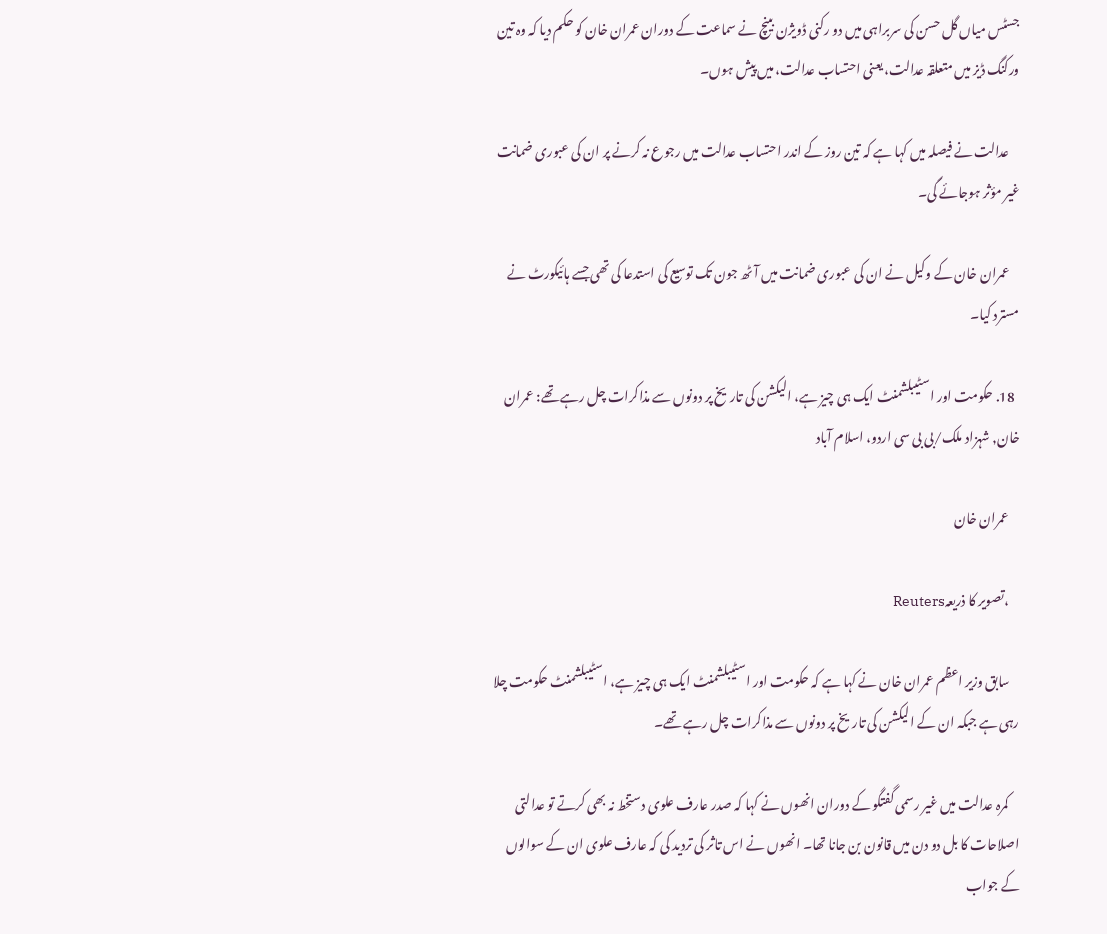جسٹس میاں گل حسن کی سربراہی میں دو رکنی ڈویژن بینچ نے سماعت کے دوران عمران خان کو حکم دیا کہ وہ تین ورکنگ ڈیز میں متعلقہ عدالت، یعنی احتساب عدالت، میں پیش ہوں۔

    عدالت نے فیصلہ میں کہا ہے کہ تین روز کے اندر احتساب عدالت میں رجوع نہ کرنے پر ان کی عبوری ضمانت غیر مؤثر ہوجائے گی۔

    عمران خان کے وکیل نے ان کی عبوری ضمانت میں آٹھ جون تک توسیع کی استدعا کی تھی جسے ہائیکورٹ نے مسترد کیا۔

  18. حکومت اور اسٹیبلشمنٹ ایک ہی چیز ہے، الیکشن کی تاریخ پر دونوں سے مذاکرات چل رہے تھے: عمران خان, شہزاد ملک/بی بی سی اردو، اسلام آباد

    عمران خان

    ،تصویر کا ذریعہReuters

    سابق وزیر اعظم عمران خان نے کہا ہے کہ حکومت اور اسٹیبلشمنٹ ایک ہی چیز ہے، اسٹیبلشمنٹ حکومت چلا رہی ہے جبکہ ان کے الیکشن کی تاریخ پر دونوں سے مذاکرات چل رہے تھے۔

    کمرہ عدالت میں غیر رسمی گفتگو کے دوران انھوں نے کہا کہ صدر عارف علوی دستخط نہ بھی کرتے تو عدالتی اصلاحات کا بل دو دن میں قانون بن جانا تھا۔ انھوں نے اس تاثر کی تردید کی کہ عارف علوی ان کے سوالوں کے جواب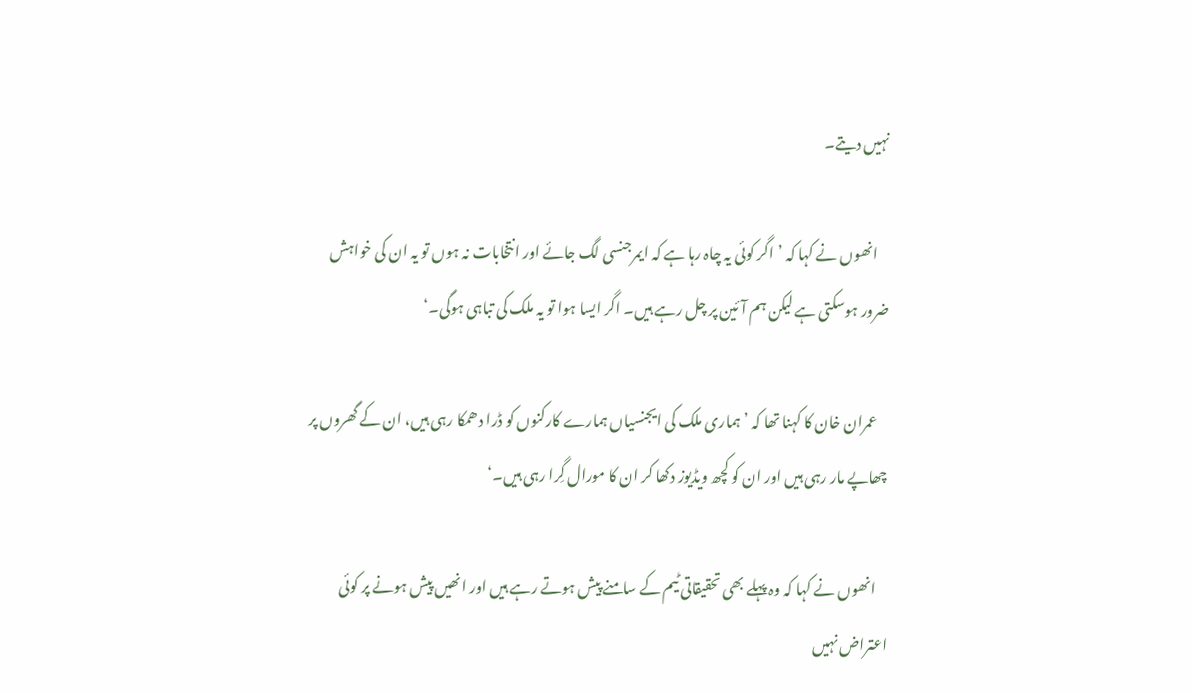نہیں دیتے۔

    انھوں نے کہا کہ ’اگر کوئی یہ چاہ رہا ہے کہ ایمرجنسی لگ جائے اور انتخابات نہ ہوں تو یہ ان کی خواہش ضرور ہوسکتی ہے لیکن ہم آئین پر چل رہے ہیں۔ اگر ایسا ہوا تو یہ ملک کی تباہی ہوگی۔‘

    عمران خان کا کہنا تھا کہ ’ہماری ملک کی ایجنسیاں ہمارے کارکنوں کو ڈرا دھمکا رہی ہیں، ان کے گھروں پر چھاپے مار رہی ہیں اور ان کو کچھ ویڈیوز دکھا کر ان کا مورال گِرا رہی ہیں۔‘

    انھوں نے کہا کہ وہ پہلے بھی تحقیقاتی ٹیم کے سامنے پیش ہوتے رہے ہیں اور انھیں پیش ہونے پر کوئی اعتراض نہیں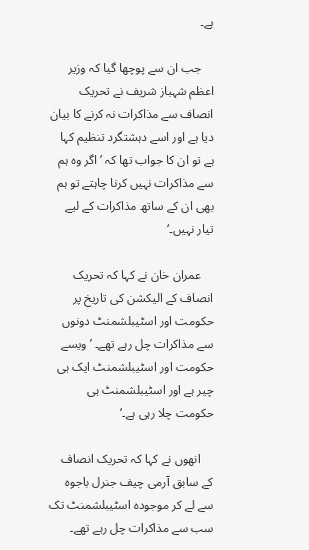ہے۔

    جب ان سے پوچھا گیا کہ وزیر اعظم شہباز شریف نے تحریک انصاف سے مذاکرات نہ کرنے کا بیان دیا ہے اور اسے دہشتگرد تنظیم کہا ہے تو ان کا جواب تھا کہ ’اگر وہ ہم سے مذاکرات نہیں کرنا چاہتے تو ہم بھی ان کے ساتھ مذاکرات کے لیے تیار نہیں۔‘

    عمران خان نے کہا کہ تحریک انصاف کے الیکشن کی تاریخ پر حکومت اور اسٹیبلشمنٹ دونوں سے مذاکرات چل رہے تھے۔ ’ویسے حکومت اور اسٹیبلشمنٹ ایک ہی چیر ہے اور اسٹیبلشمنٹ ہی حکومت چلا رہی ہے۔‘

    انھوں نے کہا کہ تحریک انصاف کے سابق آرمی چیف جنرل باجوہ سے لے کر موجودہ اسٹیبلشمنٹ تک سب سے مذاکرات چل رہے تھے۔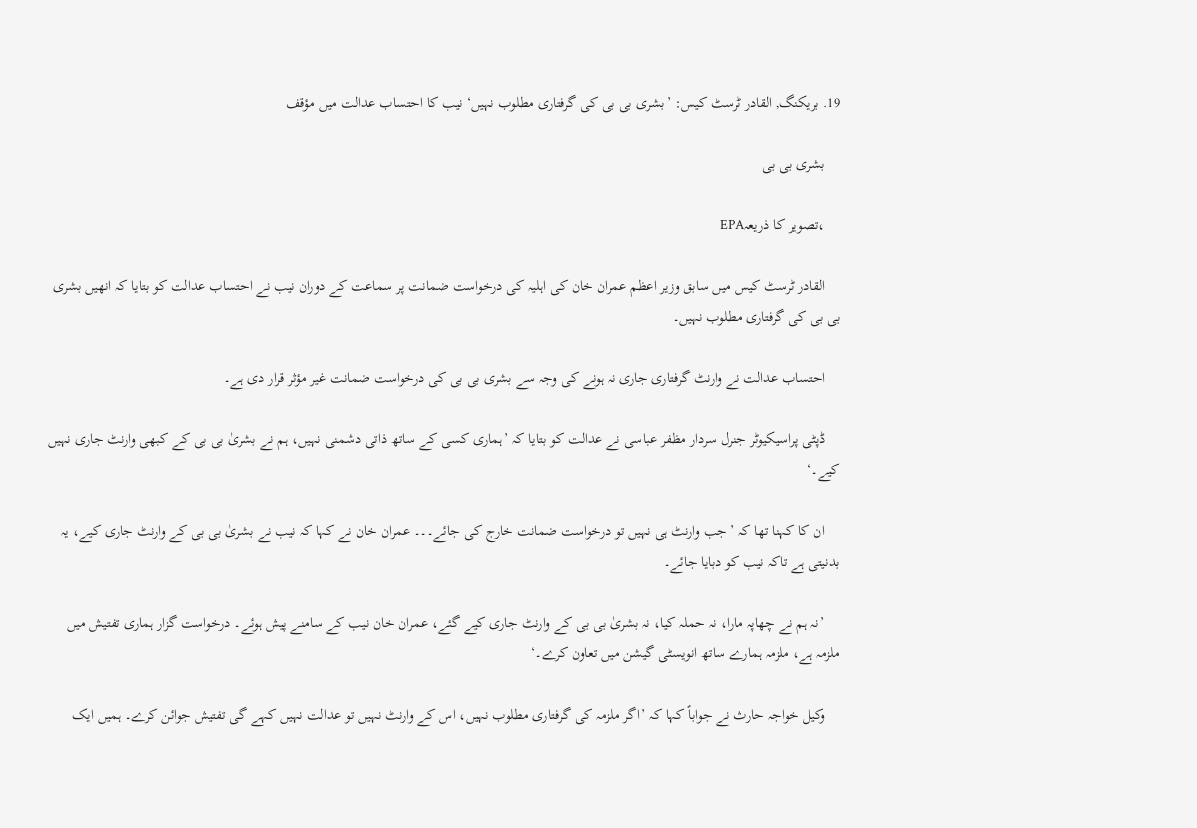19. بریکنگ, القادر ٹرسٹ کیس: ’بشری بی بی کی گرفتاری مطلوب نہیں‘ نیب کا احتساب عدالت میں مؤقف

    بشری بی بی

    ،تصویر کا ذریعہEPA

    القادر ٹرسٹ کیس میں سابق وزیر اعظم عمران خان کی اہلیہ کی درخواست ضمانت پر سماعت کے دوران نیب نے احتساب عدالت کو بتایا کہ انھیں بشری بی بی کی گرفتاری مطلوب نہیں۔

    احتساب عدالت نے وارنٹ گرفتاری جاری نہ ہونے کی وجہ سے بشری بی بی کی درخواست ضمانت غیر مؤثر قرار دی ہے۔

    ڈپٹی پراسیکیوٹر جنرل سردار مظفر عباسی نے عدالت کو بتایا کہ ’ہماری کسی کے ساتھ ذاتی دشمنی نہیں، ہم نے بشریٰ بی بی کے کبھی وارنٹ جاری نہیں کیے۔‘

    ان کا کہنا تھا کہ ’جب وارنٹ ہی نہیں تو درخواست ضمانت خارج کی جائے۔۔۔ عمران خان نے کہا کہ نیب نے بشریٰ بی بی کے وارنٹ جاری کیے، یہ بدنیتی ہے تاکہ نیب کو دبایا جائے۔

    ’نہ ہم نے چھاپہ مارا، نہ حملہ کیا، نہ بشریٰ بی بی کے وارنٹ جاری کیے گئے، عمران خان نیب کے سامنے پیش ہوئے۔ درخواست گزار ہماری تفتیش میں ملزمہ ہے، ملزمہ ہمارے ساتھ انویسٹی گیشن میں تعاون کرے۔‘

    وکیل خواجہ حارث نے جواباً کہا کہ ’اگر ملزمہ کی گرفتاری مطلوب نہیں، اس کے وارنٹ نہیں تو عدالت نہیں کہے گی تفتیش جوائن کرے۔ ہمیں ایک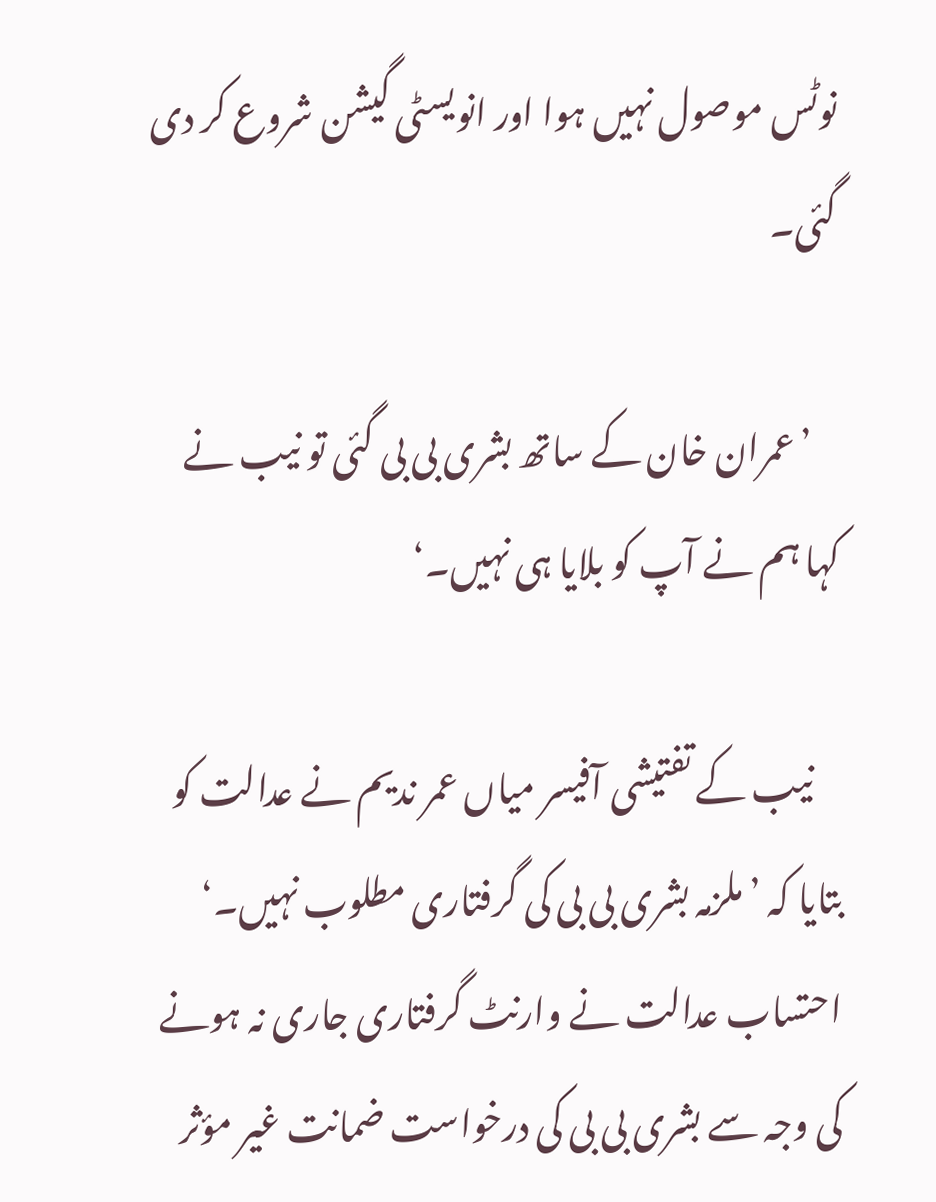نوٹس موصول نہیں ہوا اور انویسٹی گیشن شروع کر دی گئی۔

    ’عمران خان کے ساتھ بشری بی بی گئی تو نیب نے کہا ہم نے آپ کو بلایا ہی نہیں۔‘

    نیب کے تفتیشی آفیسر میاں عمر ندیم نے عدالت کو بتایا کہ ’ملزمہ بشری بی بی کی گرفتاری مطلوب نہیں۔‘ احتساب عدالت نے وارنٹ گرفتاری جاری نہ ہونے کی وجہ سے بشری بی بی کی درخواست ضمانت غیر مؤثر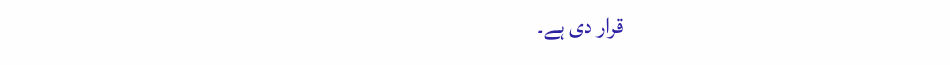قرار دی ہے۔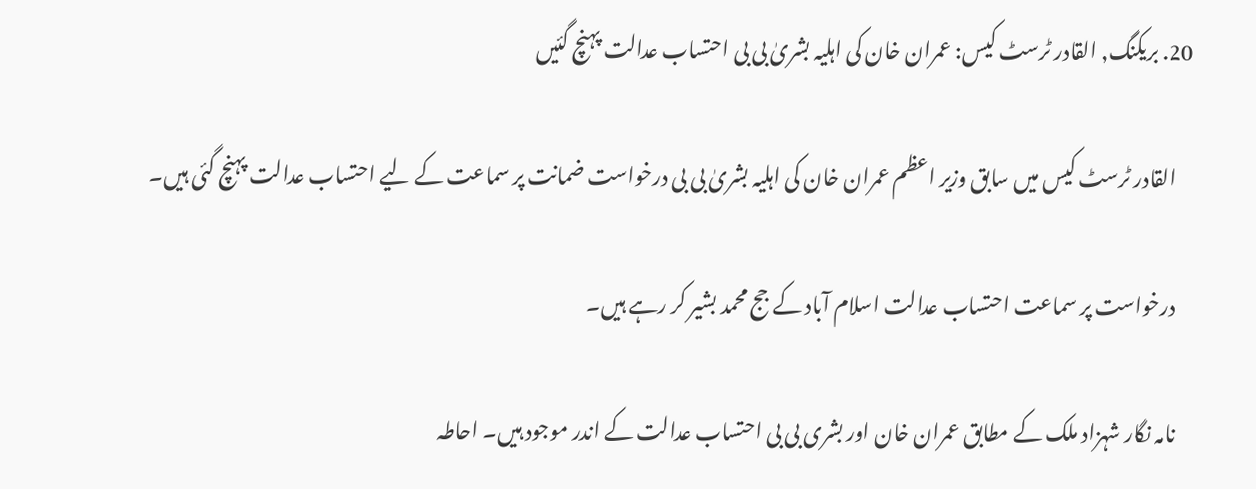20. بریکنگ, القادر ٹرسٹ کیس: عمران خان کی اہلیہ بشریٰ بی بی احتساب عدالت پہنچ گئیں

    القادر ٹرسٹ کیس میں سابق وزیر اعظم عمران خان کی اہلیہ بشریٰ بی بی درخواست ضمانت پر سماعت کے لیے احتساب عدالت پہنچ گئی ہیں۔

    درخواست پر سماعت احتساب عدالت اسلام آباد کے جج محمد بشیر کر رہے ہیں۔

    نامہ نگار شہزاد ملک کے مطابق عمران خان اور بشری بی بی احتساب عدالت کے اندر موجود ہیں۔ احاطہ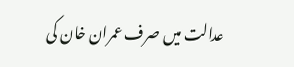عدالت میں صرف عمران خان کی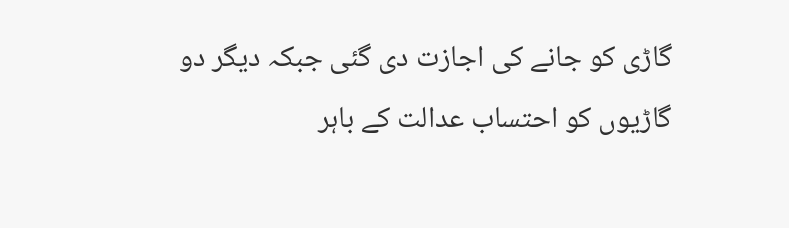گاڑی کو جانے کی اجازت دی گئی جبکہ دیگر دو گاڑیوں کو احتساب عدالت کے باہر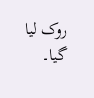روک لیا گیا۔